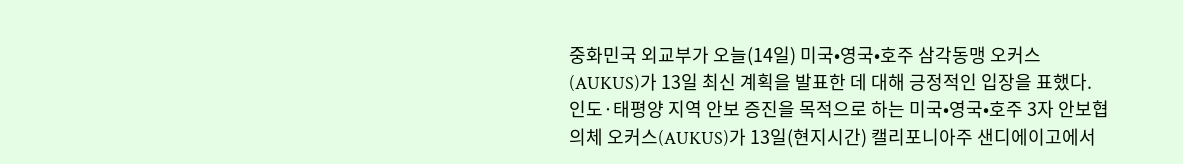중화민국 외교부가 오늘(14일) 미국•영국•호주 삼각동맹 오커스(AUKUS)가 13일 최신 계획을 발표한 데 대해 긍정적인 입장을 표했다.
인도·태평양 지역 안보 증진을 목적으로 하는 미국•영국•호주 3자 안보협의체 오커스(AUKUS)가 13일(현지시간) 캘리포니아주 샌디에이고에서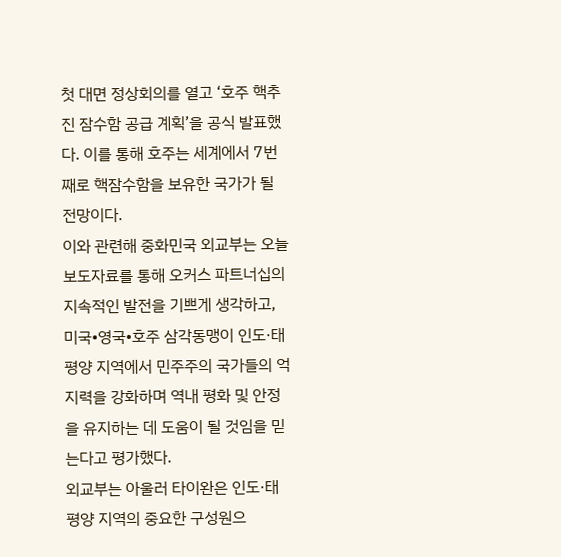첫 대면 정상회의를 열고 ‘호주 핵추진 잠수함 공급 계획’을 공식 발표했다. 이를 통해 호주는 세계에서 7번째로 핵잠수함을 보유한 국가가 될 전망이다.
이와 관련해 중화민국 외교부는 오늘 보도자료를 통해 오커스 파트너십의 지속적인 발전을 기쁘게 생각하고, 미국•영국•호주 삼각동맹이 인도·태평양 지역에서 민주주의 국가들의 억지력을 강화하며 역내 평화 및 안정을 유지하는 데 도움이 될 것임을 믿는다고 평가했다.
외교부는 아울러 타이완은 인도·태평양 지역의 중요한 구성원으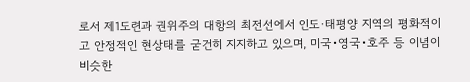로서 제1도련과 권위주의 대항의 최전선에서 인도·태평양 지역의 평화적이고 안정적인 현상태를 굳건히 지지하고 있으며, 미국•영국•호주 등 이념이 비슷한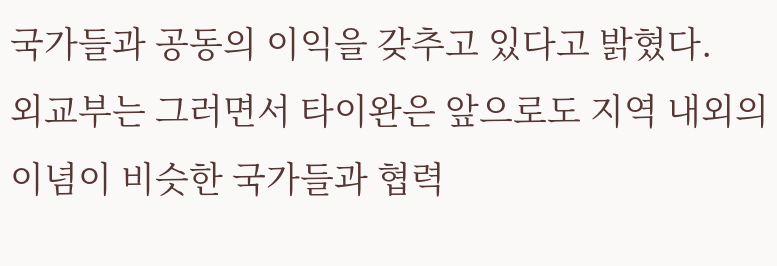국가들과 공동의 이익을 갖추고 있다고 밝혔다.
외교부는 그러면서 타이완은 앞으로도 지역 내외의 이념이 비슷한 국가들과 협력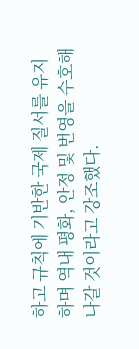하고 규칙에 기반한 국제 질서를 유지하며 역내 평화, 안정 및 번영을 수호해 나갈 것이라고 강조했다.